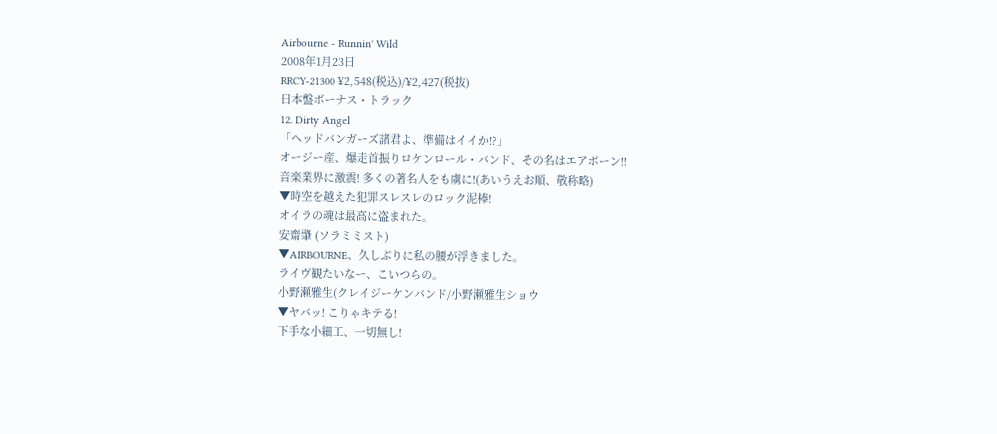Airbourne - Runnin' Wild
2008年1月23日
RRCY-21300 ¥2,548(税込)/¥2,427(税抜)
日本盤ボーナス・トラック
12. Dirty Angel
「ヘッドバンガーズ諸君よ、準備はイイか!?」
オージー産、爆走首振りロケンロール・バンド、その名はエアボーン!!
音楽業界に激震! 多くの著名人をも虜に!(あいうえお順、敬称略)
▼時空を越えた犯罪スレスレのロック泥棒!
オイラの魂は最高に盗まれた。
安齋肇 (ソラミミスト)
▼AIRBOURNE、久しぶりに私の腰が浮きました。
ライヴ観たいなー、こいつらの。
小野瀬雅生(クレイジーケンバンド/小野瀬雅生ショウ
▼ヤバッ! こりゃキテる!
下手な小細工、一切無し!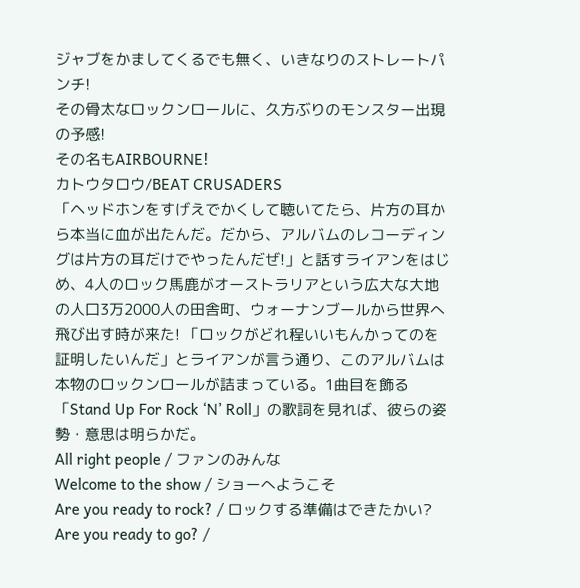ジャブをかましてくるでも無く、いきなりのストレートパンチ!
その骨太なロックンロールに、久方ぶりのモンスター出現の予感!
その名もAIRBOURNE!
カトウタロウ/BEAT CRUSADERS
「ヘッドホンをすげえでかくして聴いてたら、片方の耳から本当に血が出たんだ。だから、アルバムのレコーディングは片方の耳だけでやったんだぜ!」と話すライアンをはじめ、4人のロック馬鹿がオーストラリアという広大な大地の人口3万2000人の田舎町、ウォーナンブールから世界へ飛び出す時が来た! 「ロックがどれ程いいもんかってのを証明したいんだ」とライアンが言う通り、このアルバムは本物のロックンロールが詰まっている。1曲目を飾る「Stand Up For Rock ‘N’ Roll」の歌詞を見れば、彼らの姿勢・意思は明らかだ。
All right people / ファンのみんな
Welcome to the show / ショーへようこそ
Are you ready to rock? / ロックする準備はできたかい?
Are you ready to go? /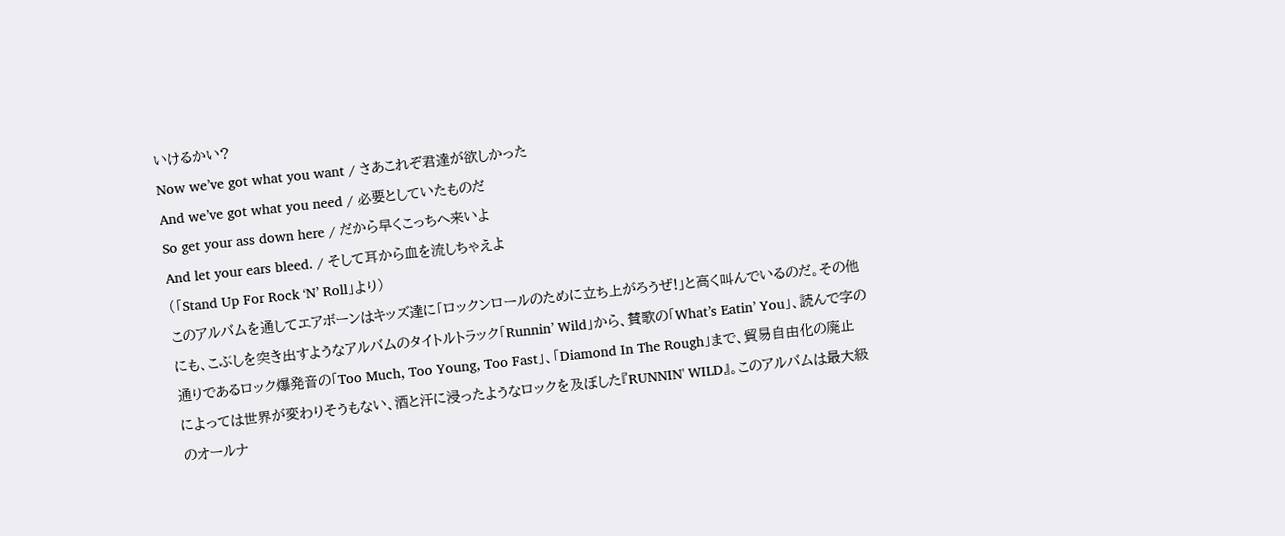いけるかい?
Now we’ve got what you want / さあこれぞ君達が欲しかった
And we’ve got what you need / 必要としていたものだ
So get your ass down here / だから早くこっちへ来いよ
And let your ears bleed. / そして耳から血を流しちゃえよ
(「Stand Up For Rock ‘N’ Roll」より)
このアルバムを通してエアボーンはキッズ達に「ロックンロールのために立ち上がろうぜ!」と高く叫んでいるのだ。その他にも、こぶしを突き出すようなアルバムのタイトルトラック「Runnin’ Wild」から、賛歌の「What’s Eatin’ You」、読んで字の通りであるロック爆発音の「Too Much, Too Young, Too Fast」、「Diamond In The Rough」まで、貿易自由化の廃止によっては世界が変わりそうもない、酒と汗に浸ったようなロックを及ぼした『RUNNIN' WILD』。このアルバムは最大級のオールナ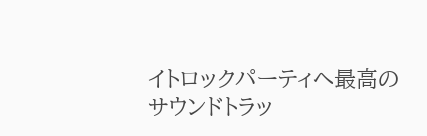イトロックパーティへ最高のサウンドトラッ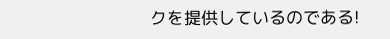クを提供しているのである!